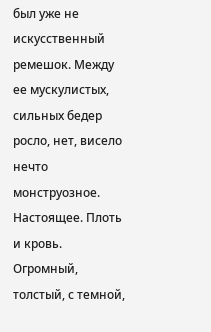был уже не искусственный ремешок. Между ее мускулистых, сильных бедер росло, нет, висело нечто монструозное. Настоящее. Плоть и кровь. Огромный, толстый, с темной,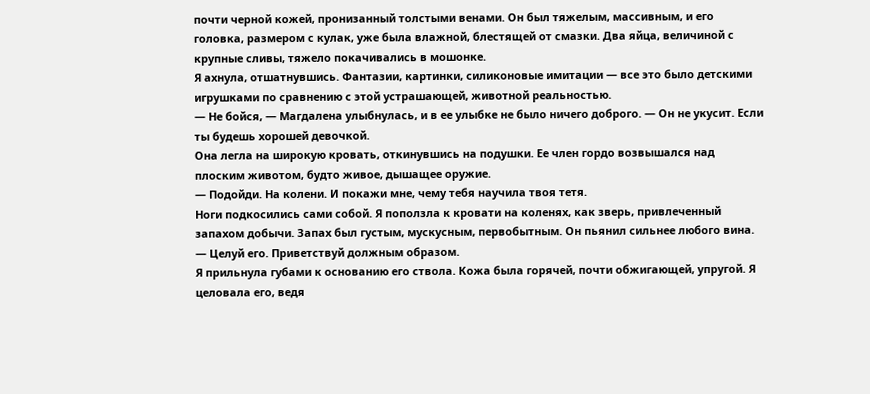почти черной кожей, пронизанный толстыми венами. Он был тяжелым, массивным, и его головка, размером с кулак, уже была влажной, блестящей от смазки. Два яйца, величиной с крупные сливы, тяжело покачивались в мошонке.
Я ахнула, отшатнувшись. Фантазии, картинки, силиконовые имитации — все это было детскими игрушками по сравнению с этой устрашающей, животной реальностью.
— Не бойся, — Магдалена улыбнулась, и в ее улыбке не было ничего доброго. — Он не укусит. Если ты будешь хорошей девочкой.
Она легла на широкую кровать, откинувшись на подушки. Ее член гордо возвышался над плоским животом, будто живое, дышащее оружие.
— Подойди. На колени. И покажи мне, чему тебя научила твоя тетя.
Ноги подкосились сами собой. Я поползла к кровати на коленях, как зверь, привлеченный запахом добычи. Запах был густым, мускусным, первобытным. Он пьянил сильнее любого вина.
— Целуй его. Приветствуй должным образом.
Я прильнула губами к основанию его ствола. Кожа была горячей, почти обжигающей, упругой. Я целовала его, ведя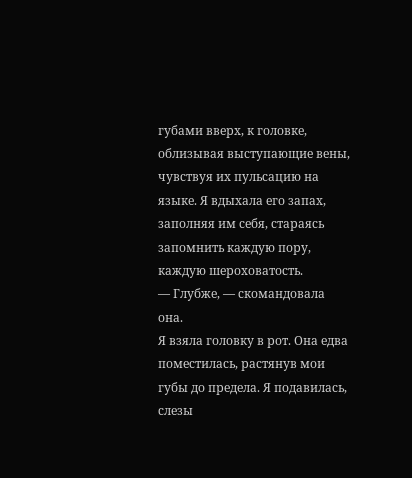губами вверх, к головке, облизывая выступающие вены, чувствуя их пульсацию на языке. Я вдыхала его запах, заполняя им себя, стараясь запомнить каждую пору, каждую шероховатость.
— Глубже, — скомандовала она.
Я взяла головку в рот. Она едва поместилась, растянув мои губы до предела. Я подавилась, слезы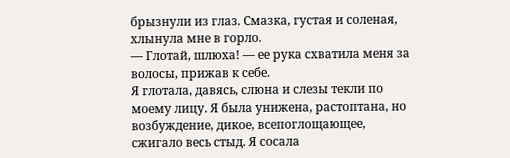брызнули из глаз. Смазка, густая и соленая, хлынула мне в горло.
— Глотай, шлюха! — ее рука схватила меня за волосы, прижав к себе.
Я глотала, давясь, слюна и слезы текли по моему лицу. Я была унижена, растоптана, но возбуждение, дикое, всепоглощающее, сжигало весь стыд. Я сосала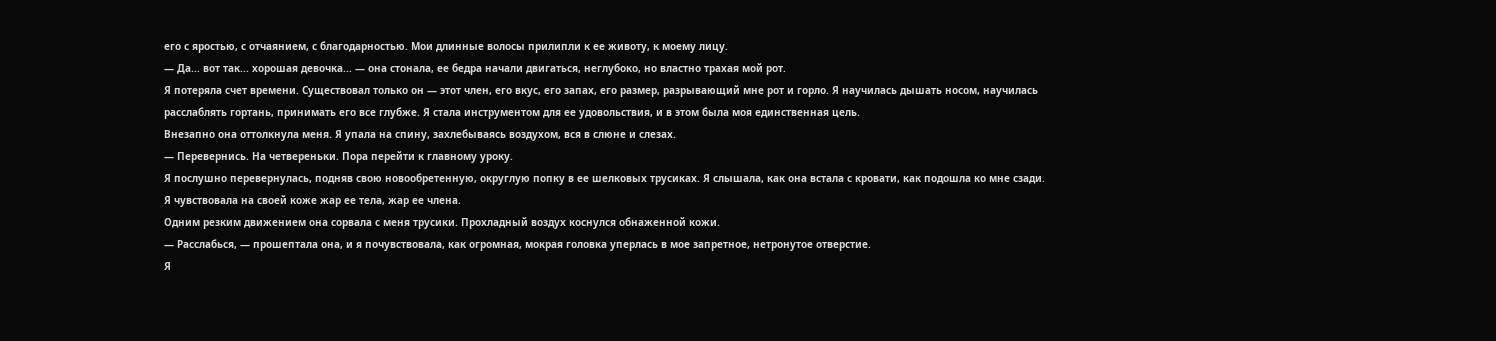его с яростью, с отчаянием, с благодарностью. Мои длинные волосы прилипли к ее животу, к моему лицу.
— Да... вот так... хорошая девочка... — она стонала, ее бедра начали двигаться, неглубоко, но властно трахая мой рот.
Я потеряла счет времени. Существовал только он — этот член, его вкус, его запах, его размер, разрывающий мне рот и горло. Я научилась дышать носом, научилась расслаблять гортань, принимать его все глубже. Я стала инструментом для ее удовольствия, и в этом была моя единственная цель.
Внезапно она оттолкнула меня. Я упала на спину, захлебываясь воздухом, вся в слюне и слезах.
— Перевернись. На четвереньки. Пора перейти к главному уроку.
Я послушно перевернулась, подняв свою новообретенную, округлую попку в ее шелковых трусиках. Я слышала, как она встала с кровати, как подошла ко мне сзади. Я чувствовала на своей коже жар ее тела, жар ее члена.
Одним резким движением она сорвала с меня трусики. Прохладный воздух коснулся обнаженной кожи.
— Расслабься, — прошептала она, и я почувствовала, как огромная, мокрая головка уперлась в мое запретное, нетронутое отверстие.
Я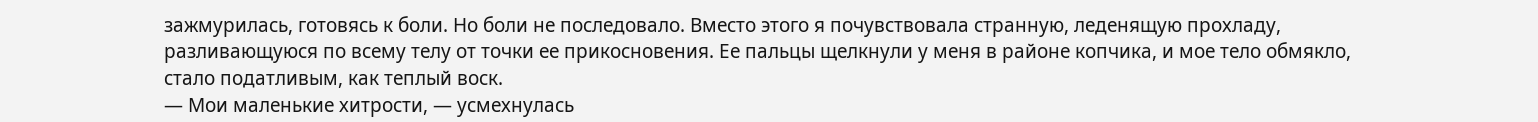зажмурилась, готовясь к боли. Но боли не последовало. Вместо этого я почувствовала странную, леденящую прохладу, разливающуюся по всему телу от точки ее прикосновения. Ее пальцы щелкнули у меня в районе копчика, и мое тело обмякло, стало податливым, как теплый воск.
— Мои маленькие хитрости, — усмехнулась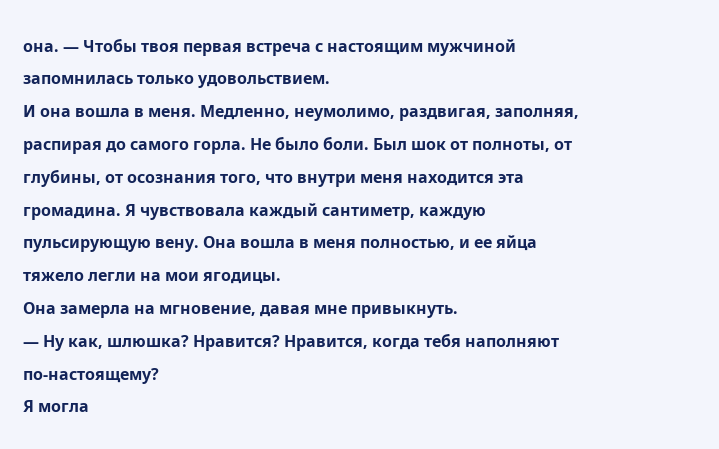она. — Чтобы твоя первая встреча с настоящим мужчиной запомнилась только удовольствием.
И она вошла в меня. Медленно, неумолимо, раздвигая, заполняя, распирая до самого горла. Не было боли. Был шок от полноты, от глубины, от осознания того, что внутри меня находится эта громадина. Я чувствовала каждый сантиметр, каждую пульсирующую вену. Она вошла в меня полностью, и ее яйца тяжело легли на мои ягодицы.
Она замерла на мгновение, давая мне привыкнуть.
— Ну как, шлюшка? Нравится? Нравится, когда тебя наполняют по-настоящему?
Я могла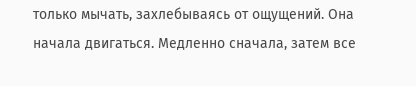только мычать, захлебываясь от ощущений. Она начала двигаться. Медленно сначала, затем все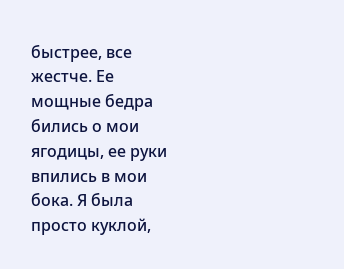быстрее, все жестче. Ее мощные бедра бились о мои ягодицы, ее руки впились в мои бока. Я была просто куклой,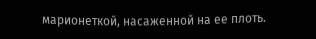марионеткой, насаженной на ее плоть.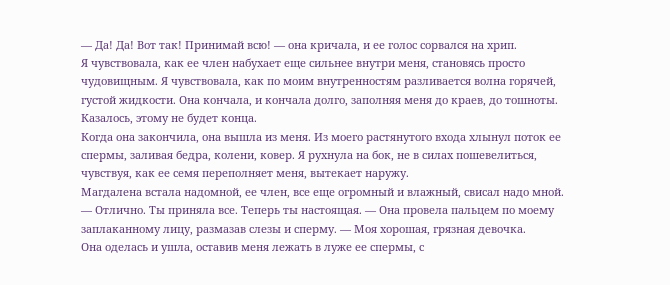— Да! Да! Вот так! Принимай всю! — она кричала, и ее голос сорвался на хрип.
Я чувствовала, как ее член набухает еще сильнее внутри меня, становясь просто чудовищным. Я чувствовала, как по моим внутренностям разливается волна горячей, густой жидкости. Она кончала, и кончала долго, заполняя меня до краев, до тошноты. Казалось, этому не будет конца.
Когда она закончила, она вышла из меня. Из моего растянутого входа хлынул поток ее спермы, заливая бедра, колени, ковер. Я рухнула на бок, не в силах пошевелиться, чувствуя, как ее семя переполняет меня, вытекает наружу.
Магдалена встала надомной, ее член, все еще огромный и влажный, свисал надо мной.
— Отлично. Ты приняла все. Теперь ты настоящая. — Она провела пальцем по моему заплаканному лицу, размазав слезы и сперму. — Моя хорошая, грязная девочка.
Она оделась и ушла, оставив меня лежать в луже ее спермы, с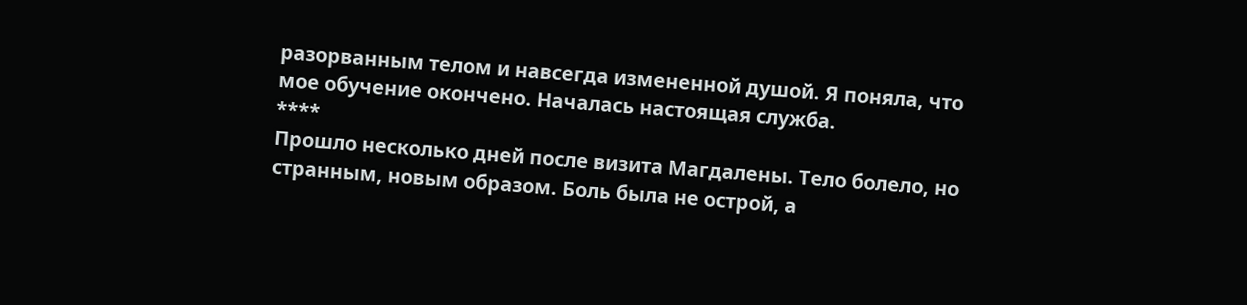разорванным телом и навсегда измененной душой. Я поняла, что мое обучение окончено. Началась настоящая служба.
****
Прошло несколько дней после визита Магдалены. Тело болело, но странным, новым образом. Боль была не острой, а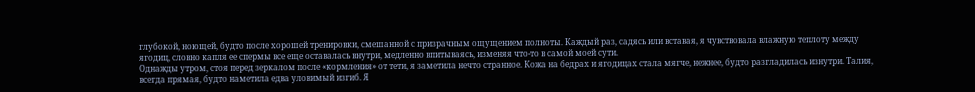глубокой, ноющей, будто после хорошей тренировки, смешанной с призрачным ощущением полноты. Каждый раз, садясь или вставая, я чувствовала влажную теплоту между ягодиц, словно капля ее спермы все еще оставалась внутри, медленно впитываясь, изменяя что-то в самой моей сути.
Однажды утром, стоя перед зеркалом после «кормления» от тети, я заметила нечто странное. Кожа на бедрах и ягодицах стала мягче, нежнее, будто разгладилась изнутри. Талия, всегда прямая, будто наметила едва уловимый изгиб. Я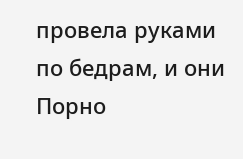провела руками по бедрам, и они
Порно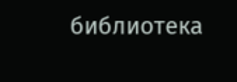библиотека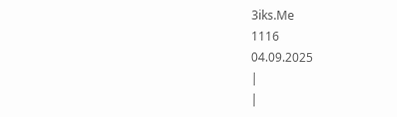3iks.Me
1116
04.09.2025
|
|